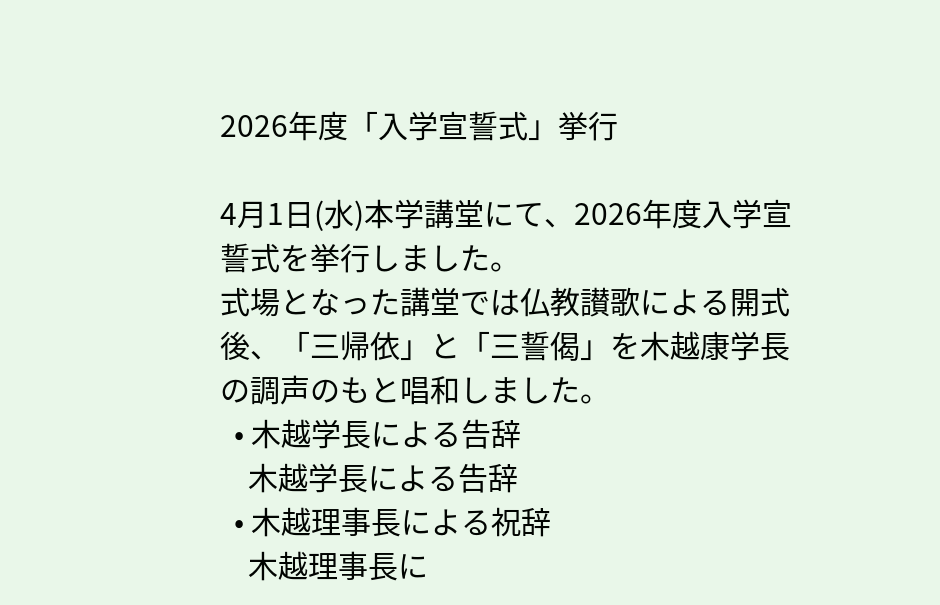2026年度「入学宣誓式」挙行

4月1日(水)本学講堂にて、2026年度入学宣誓式を挙行しました。
式場となった講堂では仏教讃歌による開式後、「三帰依」と「三誓偈」を木越康学長の調声のもと唱和しました。
  • 木越学長による告辞
    木越学長による告辞
  • 木越理事長による祝辞
    木越理事長に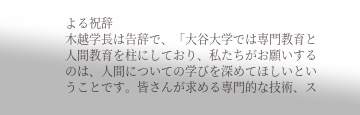よる祝辞
木越学長は告辞で、「大谷大学では専門教育と人間教育を柱にしており、私たちがお願いするのは、人間についての学びを深めてほしいということです。皆さんが求める専門的な技術、ス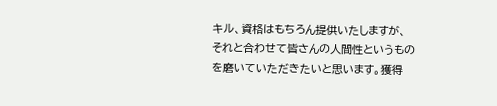キル、資格はもちろん提供いたしますが、それと合わせて皆さんの人間性というものを磨いていただきたいと思います。獲得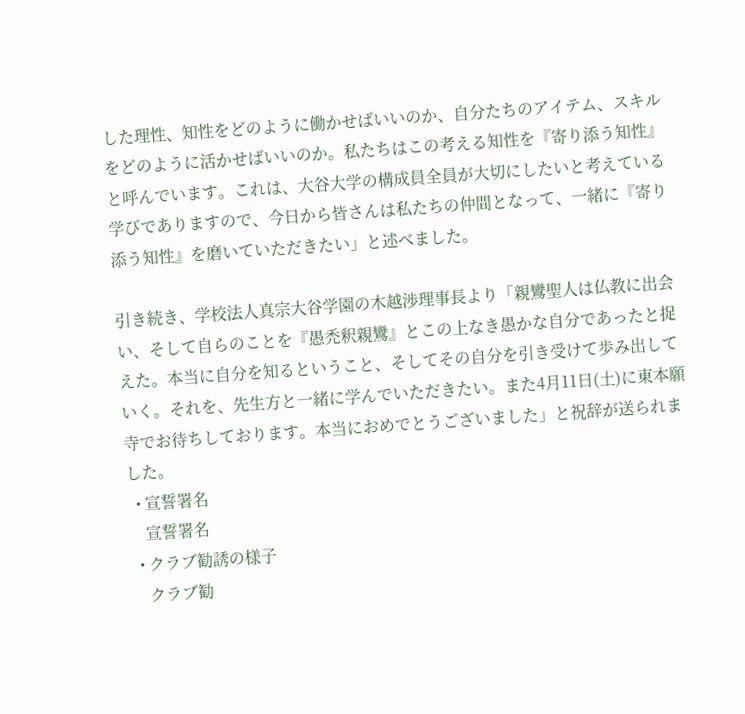した理性、知性をどのように働かせばいいのか、自分たちのアイテム、スキルをどのように活かせばいいのか。私たちはこの考える知性を『寄り添う知性』と呼んでいます。これは、大谷大学の構成員全員が大切にしたいと考えている学びでありますので、今日から皆さんは私たちの仲間となって、一緒に『寄り添う知性』を磨いていただきたい」と述べました。

引き続き、学校法人真宗大谷学園の木越渉理事長より「親鸞聖人は仏教に出会い、そして自らのことを『愚禿釈親鸞』とこの上なき愚かな自分であったと捉えた。本当に自分を知るということ、そしてその自分を引き受けて歩み出していく。それを、先生方と一緒に学んでいただきたい。また4月11日(土)に東本願寺でお待ちしております。本当におめでとうございました」と祝辞が送られました。
  • 宣誓署名
    宣誓署名
  • クラブ勧誘の様子
    クラブ勧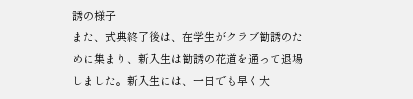誘の様子
また、式典終了後は、在学生がクラブ勧誘のために集まり、新入生は勧誘の花道を通って退場しました。新入生には、一日でも早く大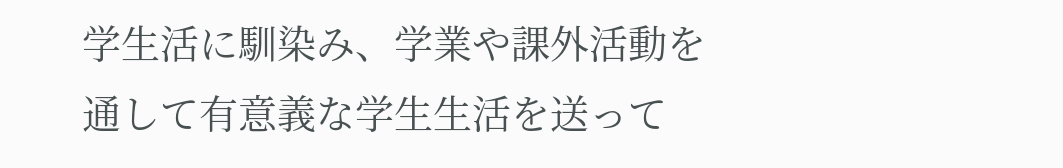学生活に馴染み、学業や課外活動を通して有意義な学生生活を送って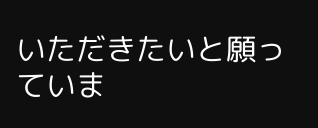いただきたいと願っていま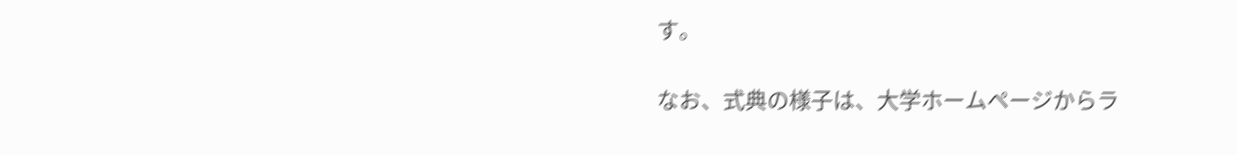す。

なお、式典の様子は、大学ホームページからラ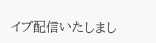イブ配信いたしまし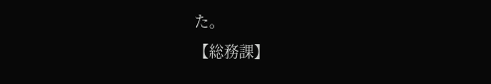た。
【総務課】